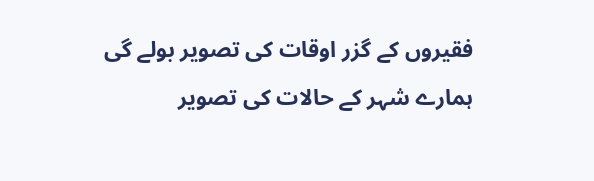فقیروں کے گزر اوقات کی تصویر بولے گی
ہمارے شہر کے حالات کی تصویر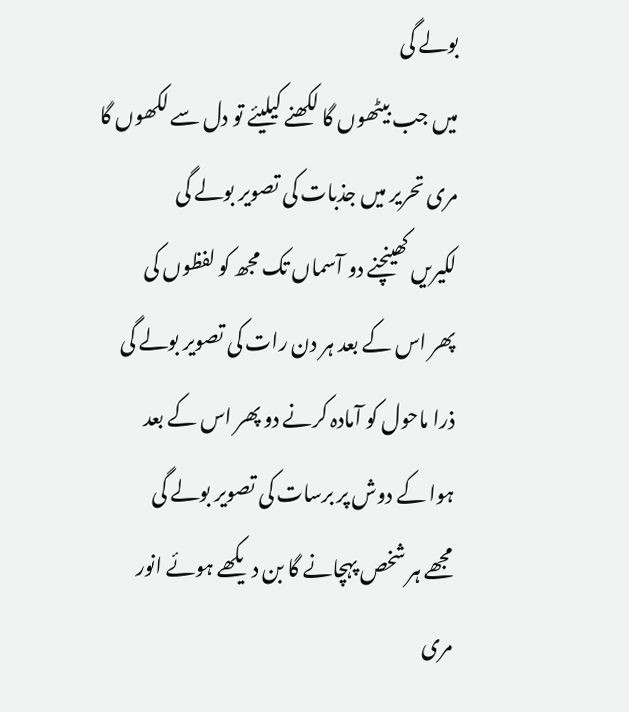بولے گی
میں جب بیٹھوں گا لکھنے کیلیئے تو دل سے لکھوں گا
مری تحریر میں جذبات کی تصویر بولے گی
لکیریں کھینچنے دو آسماں تک مجھ کو لفظوں کی
پھر اس کے بعد ہر دن رات کی تصویر بولے گی
ذرا ماحول کو آمادہ کرنے دو پھر اس کے بعد
ہوا کے دوش پر برسات کی تصویر بولے گی
مجھے ہر شخص پہچانے گا بن دیکھے ہوئے انور
مری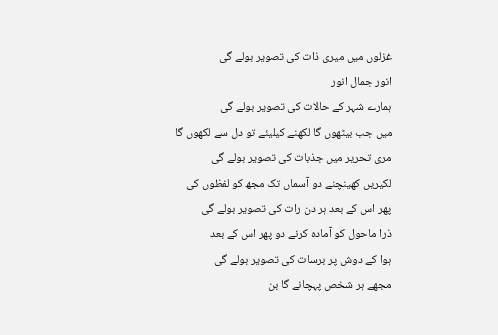غزلوں میں میری ذات کی تصویر بولے گی
انور جمال انور
ہمارے شہر کے حالات کی تصویر بولے گی
میں جب بیٹھوں گا لکھنے کیلیئے تو دل سے لکھوں گا
مری تحریر میں جذبات کی تصویر بولے گی
لکیریں کھینچنے دو آسماں تک مجھ کو لفظوں کی
پھر اس کے بعد ہر دن رات کی تصویر بولے گی
ذرا ماحول کو آمادہ کرنے دو پھر اس کے بعد
ہوا کے دوش پر برسات کی تصویر بولے گی
مجھے ہر شخص پہچانے گا بن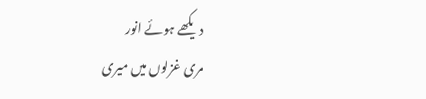دیکھے ہوئے انور
مری غزلوں میں میری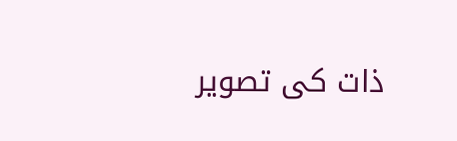ذات کی تصویر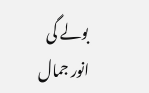بولے گی
انور جمال